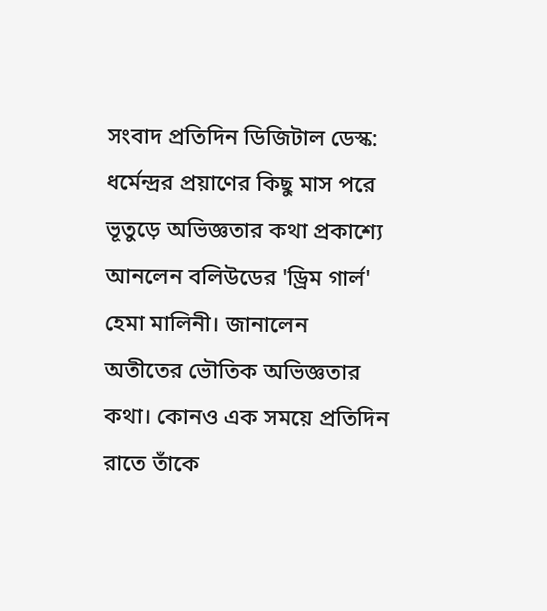সংবাদ প্রতিদিন ডিজিটাল ডেস্ক: ধর্মেন্দ্রর প্রয়াণের কিছু মাস পরে ভূতুড়ে অভিজ্ঞতার কথা প্রকাশ্যে আনলেন বলিউডের 'ড্রিম গার্ল' হেমা মালিনী। জানালেন অতীতের ভৌতিক অভিজ্ঞতার কথা। কোনও এক সময়ে প্রতিদিন রাতে তাঁকে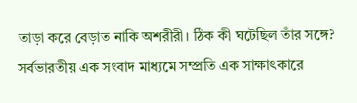তাড়া করে বেড়াত নাকি অশরীরী। ঠিক কী ঘটেছিল তাঁর সঙ্গে? সর্বভারতীয় এক সংবাদ মাধ্যমে সম্প্রতি এক সাক্ষাৎকারে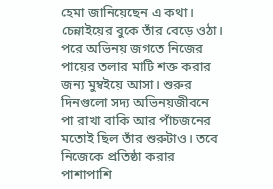হেমা জানিয়েছেন এ কথা।
চেন্নাইয়ের বুকে তাঁর বেড়ে ওঠা। পরে অভিনয় জগতে নিজের পায়ের তলার মাটি শক্ত করার জন্য মুম্বইয়ে আসা। শুরুর দিনগুলো সদ্য অভিনয়জীবনে পা রাখা বাকি আর পাঁচজনের মতোই ছিল তাঁর শুরুটাও। তবে নিজেকে প্রতিষ্ঠা করার পাশাপাশি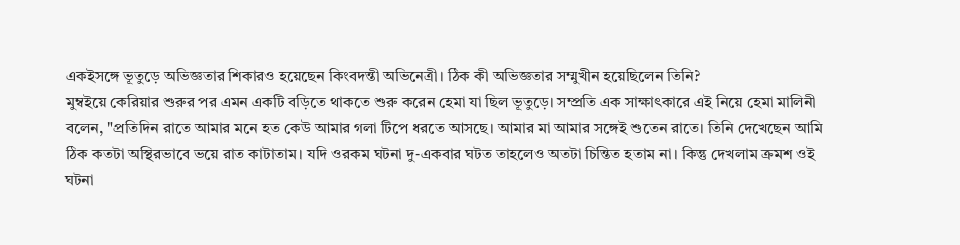একইসঙ্গে ভূতুড়ে অভিজ্ঞতার শিকারও হয়েছেন কিংবদন্তী অভিনেত্রী। ঠিক কী অভিজ্ঞতার সম্মুখীন হয়েছিলেন তিনি?
মুম্বইয়ে কেরিয়ার শুরুর পর এমন একটি বড়িতে থাকতে শুরু করেন হেমা যা ছিল ভূতুড়ে। সম্প্রতি এক সাক্ষাৎকারে এই নিয়ে হেমা মালিনী বলেন, "প্রতিদিন রাতে আমার মনে হত কেউ আমার গলা টিপে ধরতে আসছে। আমার মা আমার সঙ্গেই শুতেন রাতে। তিনি দেখেছেন আমি ঠিক কতটা অস্থিরভাবে ভয়ে রাত কাটাতাম। যদি ওরকম ঘটনা দু-একবার ঘটত তাহলেও অতটা চিন্তিত হতাম না। কিন্তু দেখলাম ক্রমশ ওই ঘটনা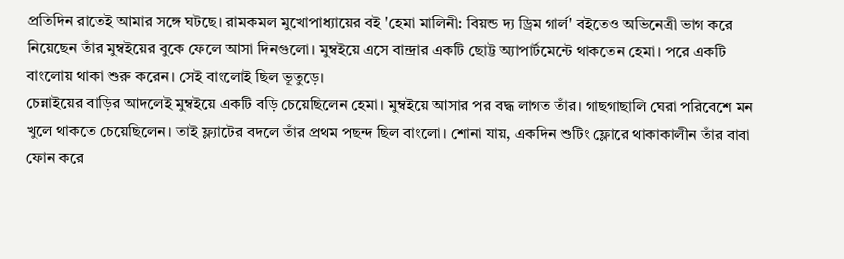প্রতিদিন রাতেই আমার সঙ্গে ঘটছে। রামকমল মুখোপাধ্যায়ের বই 'হেমা মালিনী: বিয়ন্ড দ্য ড্রিম গার্ল' বইতেও অভিনেত্রী ভাগ করে নিয়েছেন তাঁর মুম্বইয়ের বুকে ফেলে আসা দিনগুলো। মুম্বইয়ে এসে বান্দ্রার একটি ছোট্ট অ্যাপার্টমেন্টে থাকতেন হেমা। পরে একটি বাংলোয় থাকা শুরু করেন। সেই বাংলোই ছিল ভূতুড়ে।
চেন্নাইয়ের বাড়ির আদলেই মুম্বইয়ে একটি বড়ি চেয়েছিলেন হেমা। মুম্বইয়ে আসার পর বদ্ধ লাগত তাঁর। গাছগাছালি ঘেরা পরিবেশে মন খুলে থাকতে চেয়েছিলেন। তাই ফ্ল্যাটের বদলে তাঁর প্রথম পছন্দ ছিল বাংলো। শোনা যায়, একদিন শুটিং ফ্লোরে থাকাকালীন তাঁর বাবা ফোন করে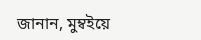জানান, মুম্বইয়ে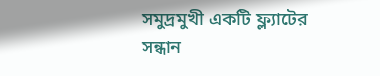সমুদ্রমুখী একটি ফ্ল্যাটের সন্ধান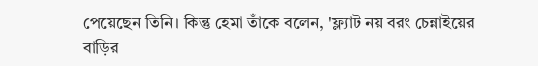পেয়েছেন তিনি। কিন্তু হেমা তাঁকে বলেন, 'ফ্ল্যাট নয় বরং চেন্নাইয়ের বাড়ির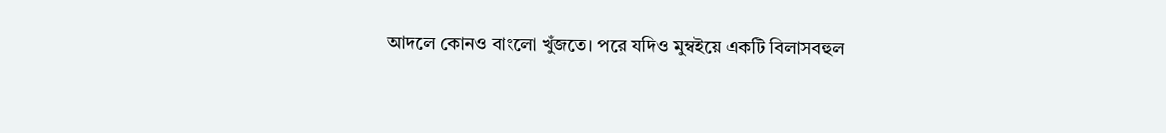আদলে কোনও বাংলো খুঁজতে। পরে যদিও মুম্বইয়ে একটি বিলাসবহুল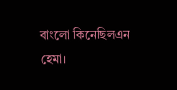বাংলো কিনেছিলএন হেমা।